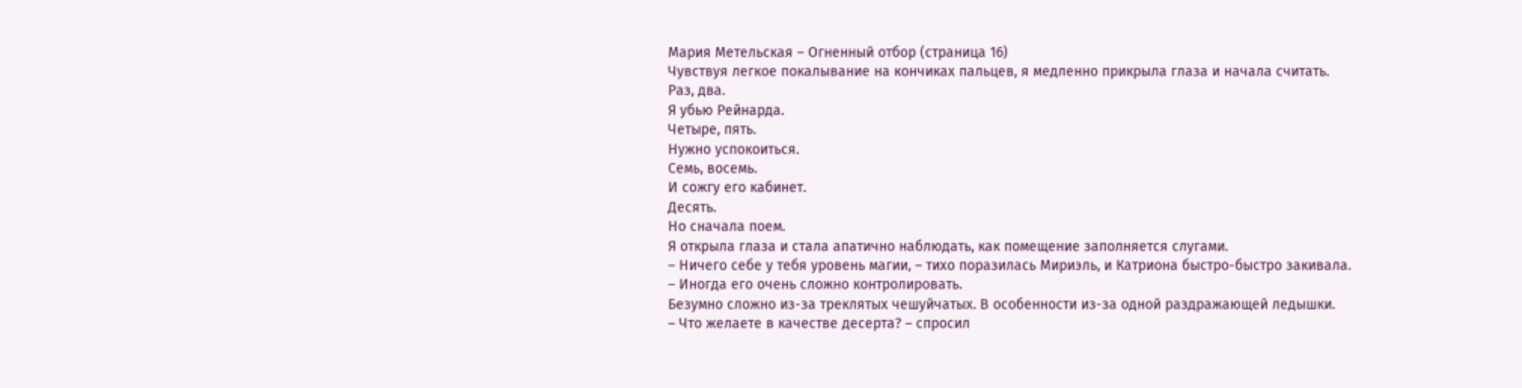Мария Метельская – Огненный отбор (страница 16)
Чувствуя легкое покалывание на кончиках пальцев, я медленно прикрыла глаза и начала считать.
Раз, два.
Я убью Рейнарда.
Четыре, пять.
Нужно успокоиться.
Семь, восемь.
И сожгу его кабинет.
Десять.
Но сначала поем.
Я открыла глаза и стала апатично наблюдать, как помещение заполняется слугами.
– Ничего себе у тебя уровень магии, – тихо поразилась Мириэль, и Катриона быстро-быстро закивала.
– Иногда его очень сложно контролировать.
Безумно сложно из-за треклятых чешуйчатых. В особенности из-за одной раздражающей ледышки.
– Что желаете в качестве десерта? – спросил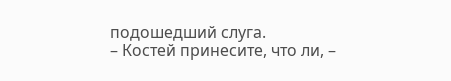подошедший слуга.
– Костей принесите, что ли, –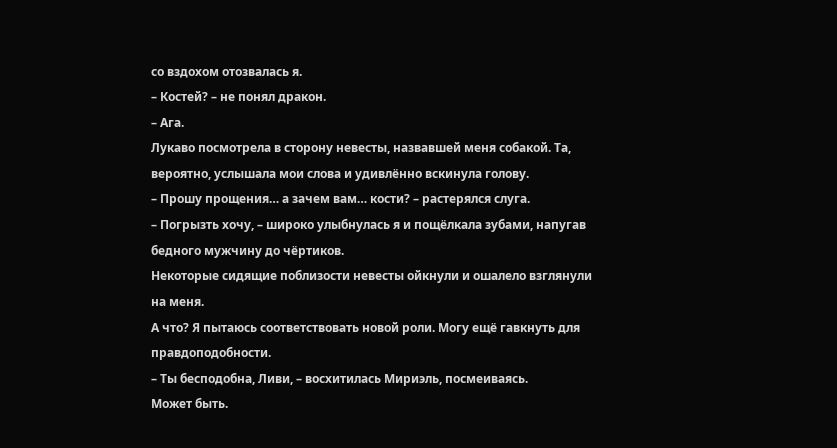со вздохом отозвалась я.
– Костей? – не понял дракон.
– Ага.
Лукаво посмотрела в сторону невесты, назвавшей меня собакой. Та, вероятно, услышала мои слова и удивлённо вскинула голову.
– Прошу прощения… а зачем вам… кости? – растерялся слуга.
– Погрызть хочу, – широко улыбнулась я и пощёлкала зубами, напугав бедного мужчину до чёртиков.
Некоторые сидящие поблизости невесты ойкнули и ошалело взглянули на меня.
А что? Я пытаюсь соответствовать новой роли. Могу ещё гавкнуть для правдоподобности.
– Ты бесподобна, Ливи, – восхитилась Мириэль, посмеиваясь.
Может быть.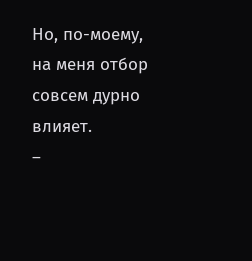Но, по-моему, на меня отбор совсем дурно влияет.
–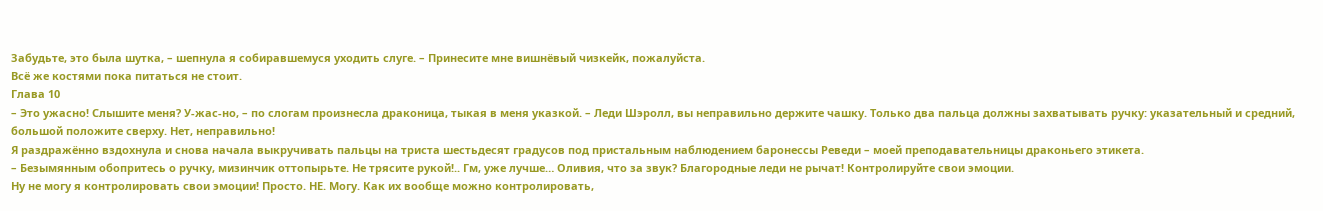Забудьте, это была шутка, – шепнула я собиравшемуся уходить слуге. – Принесите мне вишнёвый чизкейк, пожалуйста.
Всё же костями пока питаться не стоит.
Глава 10
– Это ужасно! Слышите меня? У-жас-но, – по слогам произнесла драконица, тыкая в меня указкой. – Леди Шэролл, вы неправильно держите чашку. Только два пальца должны захватывать ручку: указательный и средний, большой положите сверху. Нет, неправильно!
Я раздражённо вздохнула и снова начала выкручивать пальцы на триста шестьдесят градусов под пристальным наблюдением баронессы Реведи – моей преподавательницы драконьего этикета.
– Безымянным обопритесь о ручку, мизинчик оттопырьте. Не трясите рукой!.. Гм, уже лучше… Оливия, что за звук? Благородные леди не рычат! Контролируйте свои эмоции.
Ну не могу я контролировать свои эмоции! Просто. НЕ. Могу. Как их вообще можно контролировать,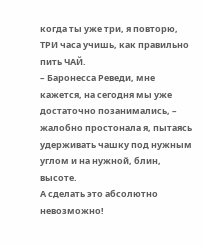когда ты уже три, я повторю, ТРИ часа учишь, как правильно пить ЧАЙ.
– Баронесса Реведи, мне кажется, на сегодня мы уже достаточно позанимались, – жалобно простонала я, пытаясь удерживать чашку под нужным углом и на нужной, блин, высоте.
А сделать это абсолютно невозможно!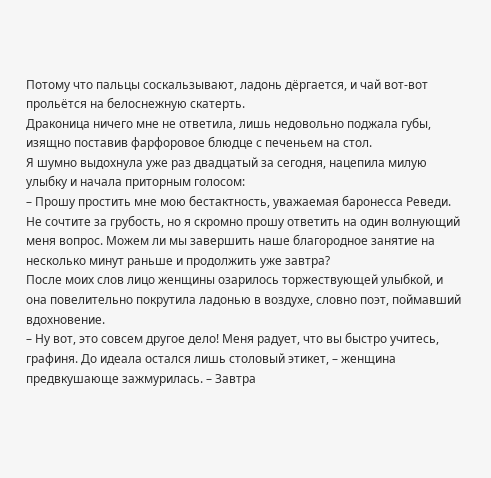Потому что пальцы соскальзывают, ладонь дёргается, и чай вот-вот прольётся на белоснежную скатерть.
Драконица ничего мне не ответила, лишь недовольно поджала губы, изящно поставив фарфоровое блюдце с печеньем на стол.
Я шумно выдохнула уже раз двадцатый за сегодня, нацепила милую улыбку и начала приторным голосом:
– Прошу простить мне мою бестактность, уважаемая баронесса Реведи. Не сочтите за грубость, но я скромно прошу ответить на один волнующий меня вопрос. Можем ли мы завершить наше благородное занятие на несколько минут раньше и продолжить уже завтра?
После моих слов лицо женщины озарилось торжествующей улыбкой, и она повелительно покрутила ладонью в воздухе, словно поэт, поймавший вдохновение.
– Ну вот, это совсем другое дело! Меня радует, что вы быстро учитесь, графиня. До идеала остался лишь столовый этикет, – женщина предвкушающе зажмурилась. – Завтра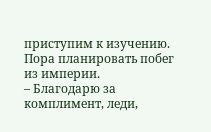приступим к изучению.
Пора планировать побег из империи.
– Благодарю за комплимент, леди,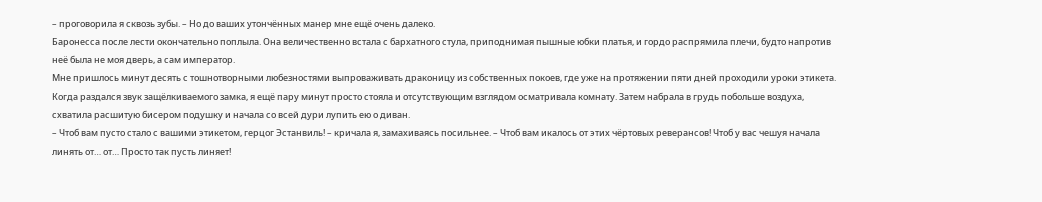– проговорила я сквозь зубы. – Но до ваших утончённых манер мне ещё очень далеко.
Баронесса после лести окончательно поплыла. Она величественно встала с бархатного стула, приподнимая пышные юбки платья, и гордо распрямила плечи, будто напротив неё была не моя дверь, а сам император.
Мне пришлось минут десять с тошнотворными любезностями выпроваживать драконицу из собственных покоев, где уже на протяжении пяти дней проходили уроки этикета.
Когда раздался звук защёлкиваемого замка, я ещё пару минут просто стояла и отсутствующим взглядом осматривала комнату. Затем набрала в грудь побольше воздуха, схватила расшитую бисером подушку и начала со всей дури лупить ею о диван.
– Чтоб вам пусто стало с вашими этикетом, герцог Эстанвиль! – кричала я, замахиваясь посильнее. – Чтоб вам икалось от этих чёртовых реверансов! Чтоб у вас чешуя начала линять от… от… Просто так пусть линяет!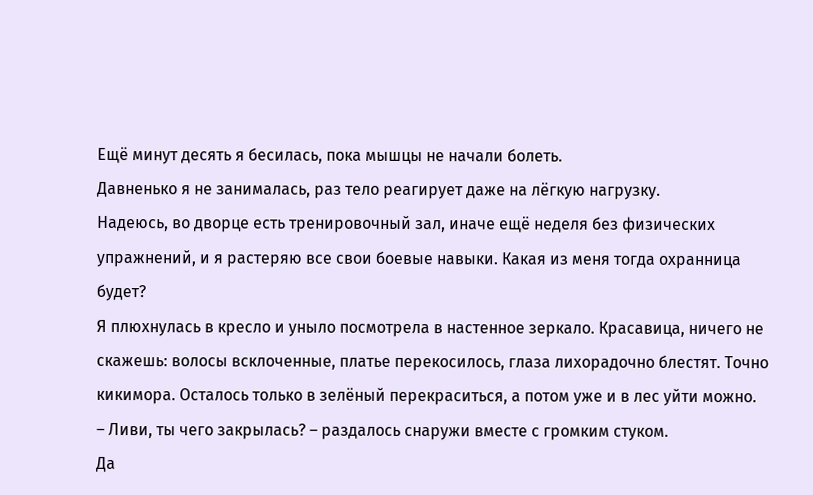Ещё минут десять я бесилась, пока мышцы не начали болеть.
Давненько я не занималась, раз тело реагирует даже на лёгкую нагрузку.
Надеюсь, во дворце есть тренировочный зал, иначе ещё неделя без физических упражнений, и я растеряю все свои боевые навыки. Какая из меня тогда охранница будет?
Я плюхнулась в кресло и уныло посмотрела в настенное зеркало. Красавица, ничего не скажешь: волосы всклоченные, платье перекосилось, глаза лихорадочно блестят. Точно кикимора. Осталось только в зелёный перекраситься, а потом уже и в лес уйти можно.
– Ливи, ты чего закрылась? – раздалось снаружи вместе с громким стуком.
Да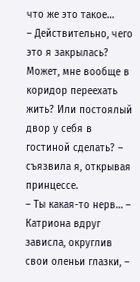что же это такое…
– Действительно, чего это я закрылась? Может, мне вообще в коридор переехать жить? Или постоялый двор у себя в гостиной сделать? – съязвила я, открывая принцессе.
– Ты какая-то нерв… – Катриона вдруг зависла, округлив свои оленьи глазки, –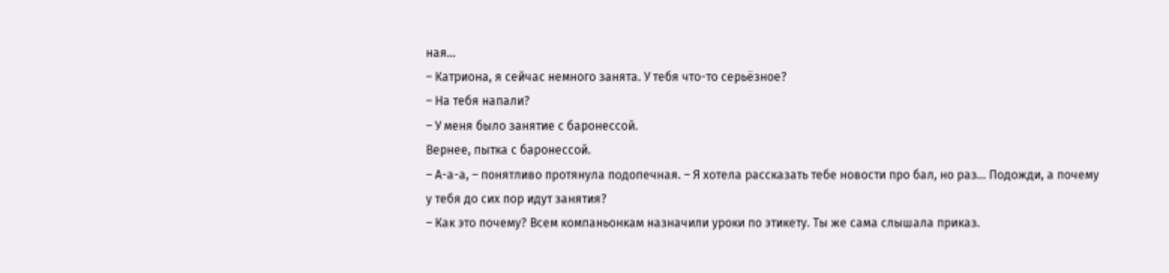ная…
– Катриона, я сейчас немного занята. У тебя что-то серьёзное?
– На тебя напали?
– У меня было занятие с баронессой.
Вернее, пытка с баронессой.
– А-а-а, – понятливо протянула подопечная. – Я хотела рассказать тебе новости про бал, но раз… Подожди, а почему у тебя до сих пор идут занятия?
– Как это почему? Всем компаньонкам назначили уроки по этикету. Ты же сама слышала приказ.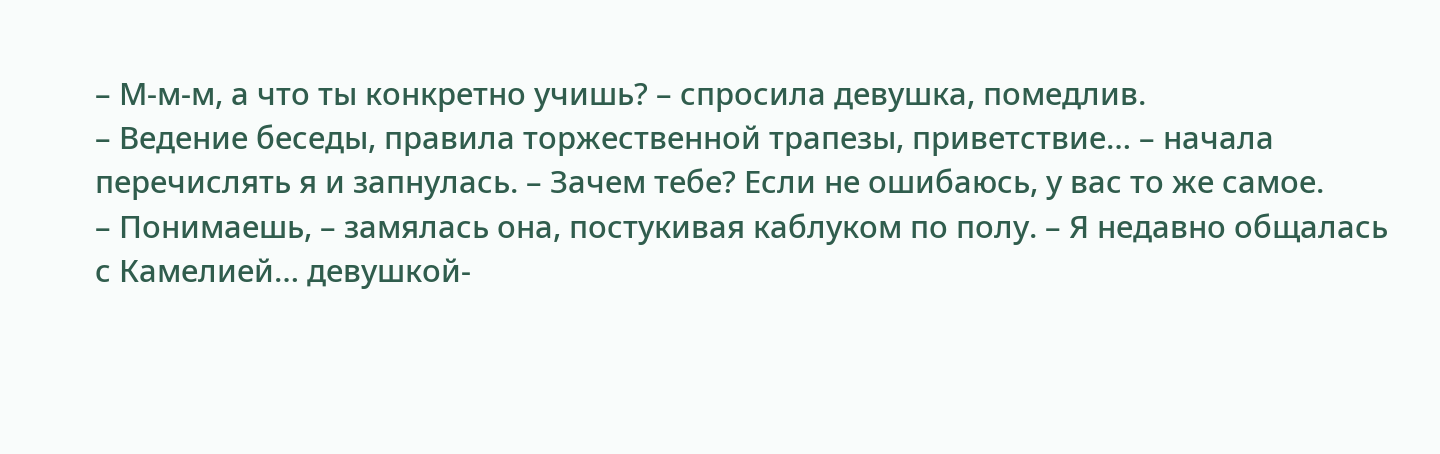– М-м-м, а что ты конкретно учишь? – спросила девушка, помедлив.
– Ведение беседы, правила торжественной трапезы, приветствие… – начала перечислять я и запнулась. – Зачем тебе? Если не ошибаюсь, у вас то же самое.
– Понимаешь, – замялась она, постукивая каблуком по полу. – Я недавно общалась с Камелией… девушкой-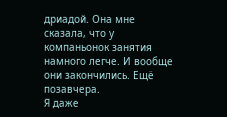дриадой. Она мне сказала, что у компаньонок занятия намного легче. И вообще они закончились. Ещё позавчера.
Я даже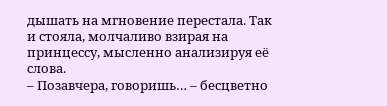дышать на мгновение перестала. Так и стояла, молчаливо взирая на принцессу, мысленно анализируя её слова.
– Позавчера, говоришь… – бесцветно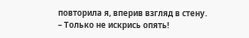повторила я, вперив взгляд в стену.
– Только не искрись опять!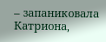– запаниковала Катриона,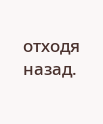отходя назад.